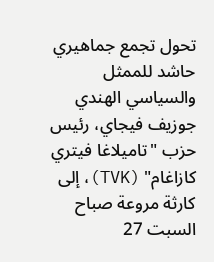تحول تجمع جماهيري حاشد للممثل والسياسي الهندي جوزيف فيجاي، رئيس حزب "تاميلاغا فيتري كازاغام" (TVK)، إلى كارثة مروعة صباح السبت 27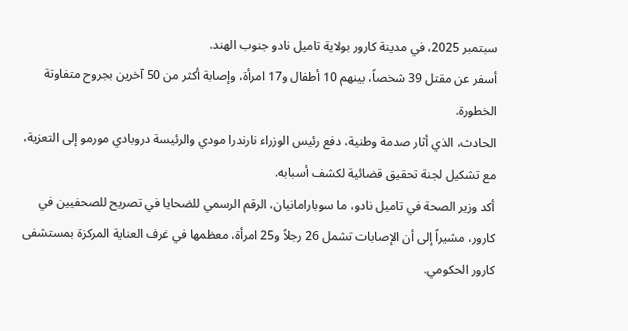سبتمبر 2025، في مدينة كارور بولاية تاميل نادو جنوب الهند.
أسفر عن مقتل 39 شخصاً، بينهم 10 أطفال و17 امرأة، وإصابة أكثر من 50 آخرين بجروح متفاوتة الخطورة.
الحادث، الذي أثار صدمة وطنية، دفع رئيس الوزراء نارندرا مودي والرئيسة دروبادي مورمو إلى التعزية، مع تشكيل لجنة تحقيق قضائية لكشف أسبابه.
أكد وزير الصحة في تاميل نادو، ما سوبارامانيان، الرقم الرسمي للضحايا في تصريح للصحفيين في كارور، مشيراً إلى أن الإصابات تشمل 26 رجلاً و25 امرأة، معظمها في غرف العناية المركزة بمستشفى كارور الحكومي.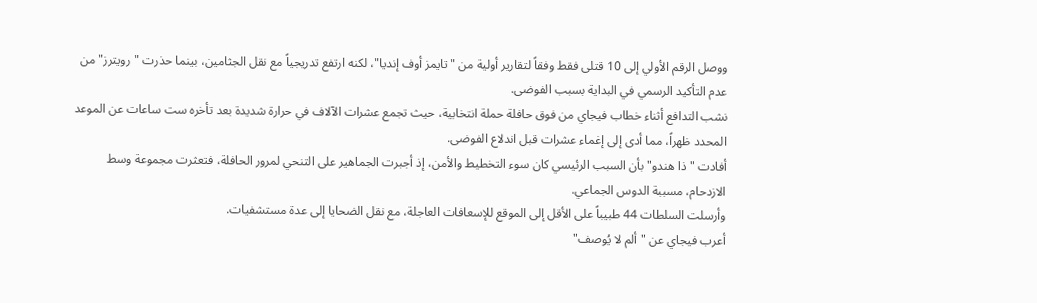ووصل الرقم الأولي إلى 10 قتلى فقط وفقاً لتقارير أولية من "تايمز أوف إنديا"، لكنه ارتفع تدريجياً مع نقل الجثامين، بينما حذرت "رويترز" من عدم التأكيد الرسمي في البداية بسبب الفوضى.
نشب التدافع أثناء خطاب فيجاي من فوق حافلة حملة انتخابية، حيث تجمع عشرات الآلاف في حرارة شديدة بعد تأخره ست ساعات عن الموعد المحدد ظهراً، مما أدى إلى إغماء عشرات قبل اندلاع الفوضى.
أفادت "ذا هندو" بأن السبب الرئيسي كان سوء التخطيط والأمن، إذ أجبرت الجماهير على التنحي لمرور الحافلة، فتعثرت مجموعة وسط الازدحام، مسببة الدوس الجماعي.
وأرسلت السلطات 44 طبيباً على الأقل إلى الموقع للإسعافات العاجلة، مع نقل الضحايا إلى عدة مستشفيات.
أعرب فيجاي عن "ألم لا يُوصف"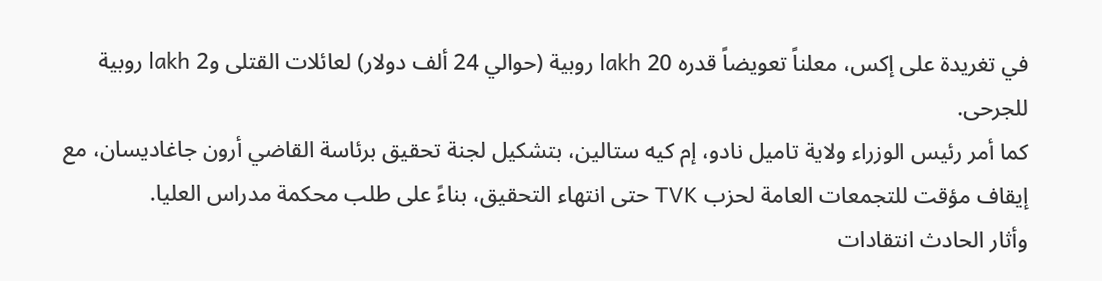في تغريدة على إكس، معلناً تعويضاً قدره 20 lakh روبية (حوالي 24 ألف دولار) لعائلات القتلى و2 lakh روبية للجرحى.
كما أمر رئيس الوزراء ولاية تاميل نادو، إم كيه ستالين، بتشكيل لجنة تحقيق برئاسة القاضي أرون جاغاديسان، مع إيقاف مؤقت للتجمعات العامة لحزب TVK حتى انتهاء التحقيق، بناءً على طلب محكمة مدراس العليا.
وأثار الحادث انتقادات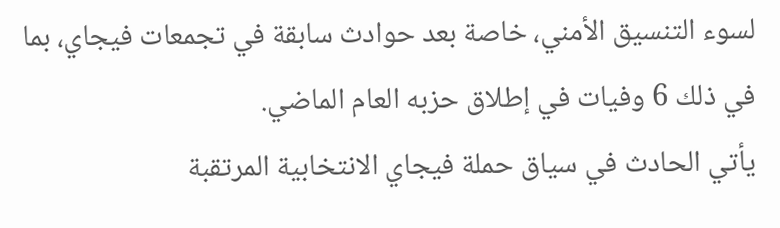لسوء التنسيق الأمني، خاصة بعد حوادث سابقة في تجمعات فيجاي، بما في ذلك 6 وفيات في إطلاق حزبه العام الماضي.
يأتي الحادث في سياق حملة فيجاي الانتخابية المرتقبة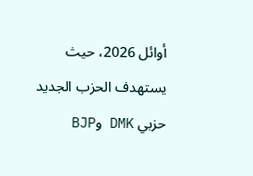أوائل 2026، حيث يستهدف الحزب الجديد حزبي DMK وBJP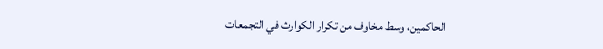الحاكمين، وسط مخاوف من تكرار الكوارث في التجمعات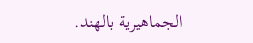الجماهيرية بالهند.